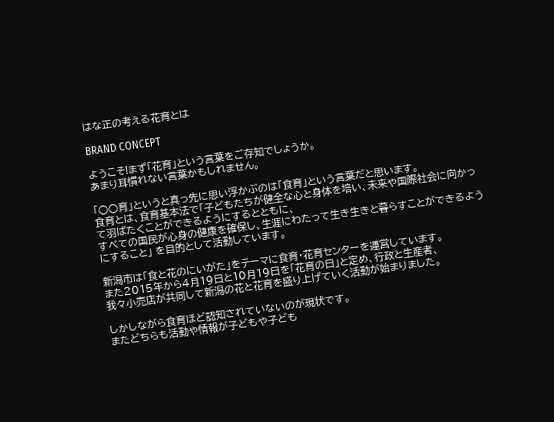はな正の考える花育とは

BRAND CONCEPT

ようこそ!まず「花育」という言葉をご存知でしょうか。
あまり耳慣れない言葉かもしれません。

「○○育」というと真っ先に思い浮かぶのは「食育」という言葉だと思います。
食育とは、食育基本法で「子どもたちが健全な心と身体を培い、未来や国際社会に向かって羽ばたくことができるようにするとともに、
すべての国民が心身の健康を確保し、生涯にわたって生き生きと暮らすことができるようにすること」 を目的として活動しています。

新潟市は「食と花のにいがた」をテーマに食育・花育センターを運営しています。
また2015年から4月19日と10月19日を「花育の日」と定め、行政と生産者、
我々小売店が共同して新潟の花と花育を盛り上げていく活動が始まりました。

しかしながら食育ほど認知されていないのが現状です。
またどちらも活動や情報が子どもや子ども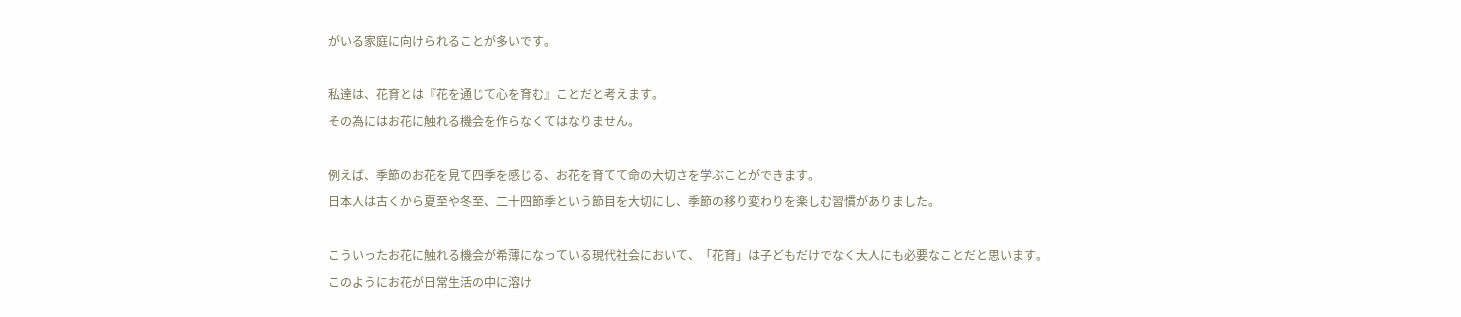がいる家庭に向けられることが多いです。

私達は、花育とは『花を通じて心を育む』ことだと考えます。
その為にはお花に触れる機会を作らなくてはなりません。

例えば、季節のお花を見て四季を感じる、お花を育てて命の大切さを学ぶことができます。
日本人は古くから夏至や冬至、二十四節季という節目を大切にし、季節の移り変わりを楽しむ習慣がありました。

こういったお花に触れる機会が希薄になっている現代社会において、「花育」は子どもだけでなく大人にも必要なことだと思います。
このようにお花が日常生活の中に溶け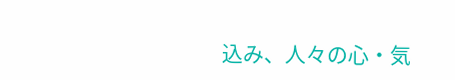込み、人々の心・気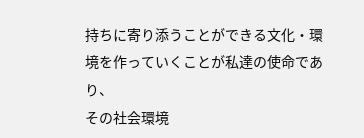持ちに寄り添うことができる文化・環境を作っていくことが私達の使命であり、
その社会環境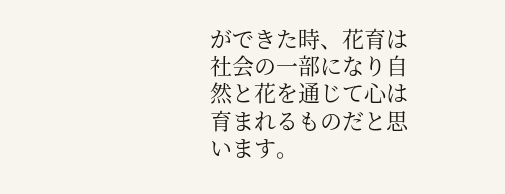ができた時、花育は社会の一部になり自然と花を通じて心は育まれるものだと思います。